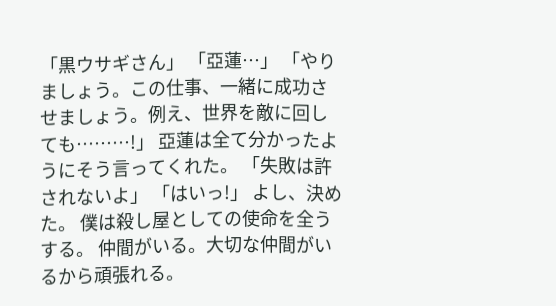「黒ウサギさん」 「亞蓮…」 「やりましょう。この仕事、一緒に成功させましょう。例え、世界を敵に回しても………!」 亞蓮は全て分かったようにそう言ってくれた。 「失敗は許されないよ」 「はいっ!」 よし、決めた。 僕は殺し屋としての使命を全うする。 仲間がいる。大切な仲間がいるから頑張れる。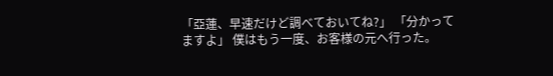「亞蓮、早速だけど調べておいてね?」 「分かってますよ」 僕はもう一度、お客様の元へ行った。